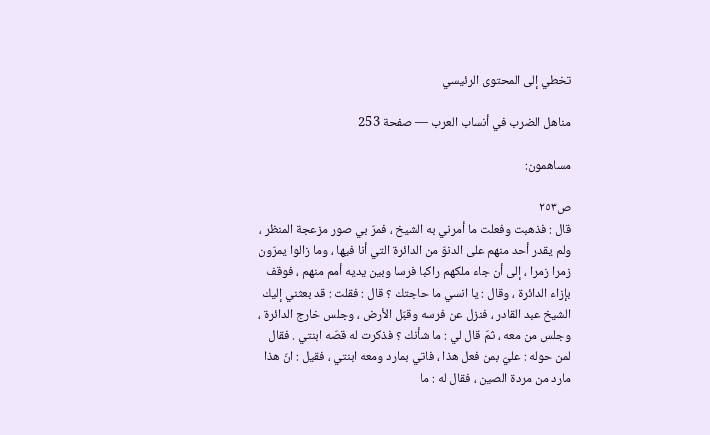تخطي إلى المحتوى الرئيسي

مناهل الضرب في أنساب العرب — صفحة 253

مساهمون:

ص٢٥٣
قال : فذهبت وفعلت ما أمرني به الشيخ ، فمرّ بي صور مزعجة المنظر ، ولم يقدر أحد منهم على الدنوّ من الدائرة التي أنا فيها ، وما زالوا يمرّون زمرا زمرا ، إلى أن جاء ملكهم راكبا فرسا وبين يديه أمم منهم ، فوقف بإزاء الدائرة ، وقال : يا انسي ما حاجتك ؟ قال : فقلت : قد بعثني إليك الشيخ عبد القادر ، فنزل عن فرسه وقبّل الأرض ، وجلس خارج الدائرة ، وجلس من معه ، ثمّ قال لي : ما شأنك ؟ فذكرت له قصّه ابنتي . فقال لمن حوله : عليّ بمن فعل هذا ، فاتي بمارد ومعه ابنتي ، فقيل : انّ هذا مارد من مردة الصين ، فقال له : ما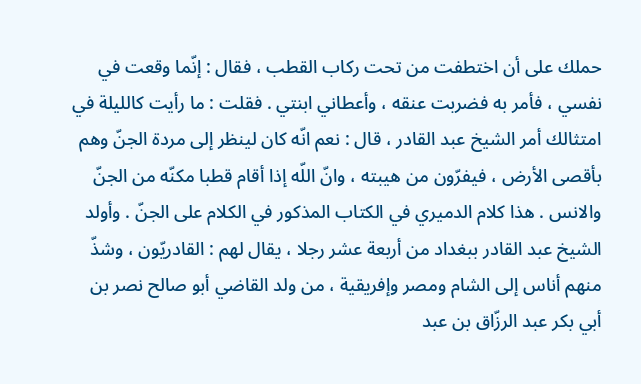حملك على أن اختطفت من تحت ركاب القطب ، فقال : إنّما وقعت في نفسي ، فأمر به فضربت عنقه ، وأعطاني ابنتي . فقلت : ما رأيت كالليلة في امتثالك أمر الشيخ عبد القادر ، قال : نعم انّه كان لينظر إلى مردة الجنّ وهم بأقصى الأرض ، فيفرّون من هيبته ، وانّ اللّه إذا أقام قطبا مكنّه من الجنّ والانس . هذا كلام الدميري في الكتاب المذكور في الكلام على الجنّ . وأولد الشيخ عبد القادر ببغداد من أربعة عشر رجلا ، يقال لهم : القادريّون ، وشذّ منهم أناس إلى الشام ومصر وإفريقية ، من ولد القاضي أبو صالح نصر بن أبي بكر عبد الرزّاق بن عبد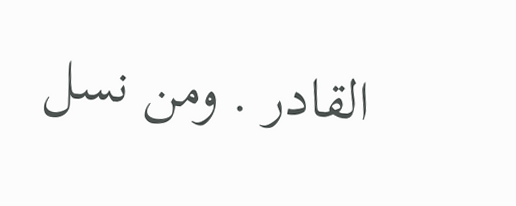القادر . ومن نسل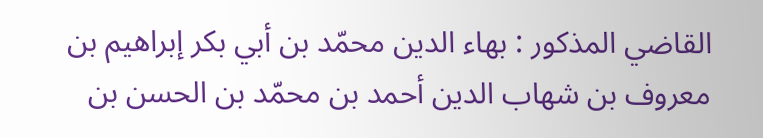القاضي المذكور : بهاء الدين محمّد بن أبي بكر إبراهيم بن معروف بن شهاب الدين أحمد بن محمّد بن الحسن بن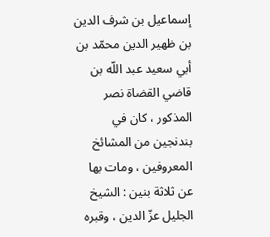إسماعيل بن شرف الدين بن ظهير الدين محمّد بن أبي سعيد عبد اللّه بن قاضي القضاة نصر المذكور ، كان في بندنجين من المشائخ المعروفين ، ومات بها عن ثلاثة بنين : الشيخ الجليل عزّ الدين ، وقبره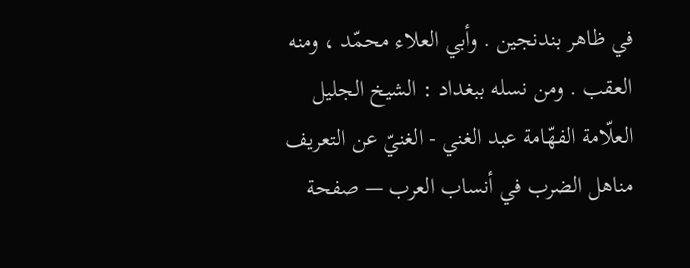في ظاهر بندنجين . وأبي العلاء محمّد ، ومنه العقب . ومن نسله ببغداد : الشيخ الجليل العلّامة الفهّامة عبد الغني - الغنيّ عن التعريف
مناهل الضرب في أنساب العرب — صفحة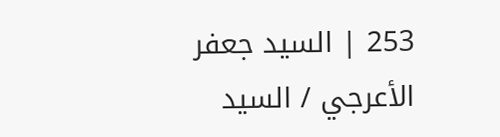253 | السيد جعفر الأعرجي / السيد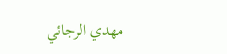مهدي الرجائي